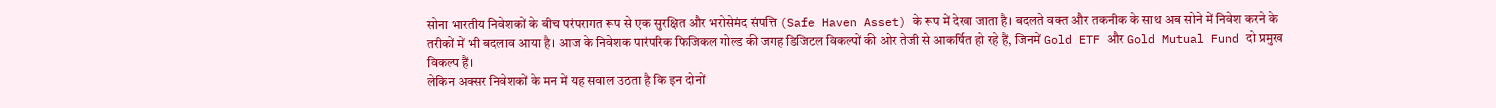सोना भारतीय निवेशकों के बीच परंपरागत रूप से एक सुरक्षित और भरोसेमंद संपत्ति (Safe Haven Asset) के रूप में देखा जाता है। बदलते वक्त और तकनीक के साथ अब सोने में निवेश करने के तरीकों में भी बदलाव आया है। आज के निवेशक पारंपरिक फिजिकल गोल्ड की जगह डिजिटल विकल्पों की ओर तेजी से आकर्षित हो रहे हैं, जिनमें Gold ETF और Gold Mutual Fund दो प्रमुख विकल्प हैं।
लेकिन अक्सर निवेशकों के मन में यह सवाल उठता है कि इन दोनों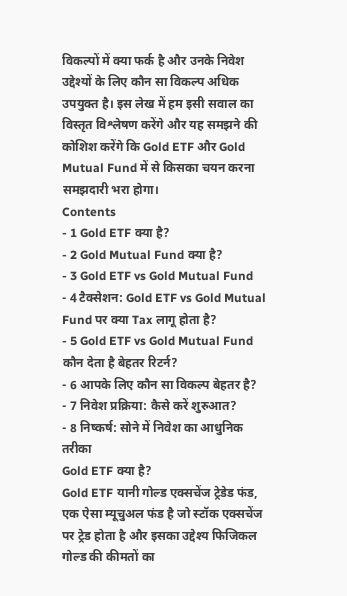विकल्पों में क्या फर्क है और उनके निवेश उद्देश्यों के लिए कौन सा विकल्प अधिक उपयुक्त है। इस लेख में हम इसी सवाल का विस्तृत विश्लेषण करेंगे और यह समझने की कोशिश करेंगे कि Gold ETF और Gold Mutual Fund में से किसका चयन करना समझदारी भरा होगा।
Contents
- 1 Gold ETF क्या है?
- 2 Gold Mutual Fund क्या है?
- 3 Gold ETF vs Gold Mutual Fund
- 4 टैक्सेशन: Gold ETF vs Gold Mutual Fund पर क्या Tax लागू होता है?
- 5 Gold ETF vs Gold Mutual Fund कौन देता है बेहतर रिटर्न?
- 6 आपके लिए कौन सा विकल्प बेहतर है?
- 7 निवेश प्रक्रिया: कैसे करें शुरुआत?
- 8 निष्कर्ष: सोने में निवेश का आधुनिक तरीका
Gold ETF क्या है?
Gold ETF यानी गोल्ड एक्सचेंज ट्रेडेड फंड, एक ऐसा म्यूचुअल फंड है जो स्टॉक एक्सचेंज पर ट्रेड होता है और इसका उद्देश्य फिजिकल गोल्ड की कीमतों का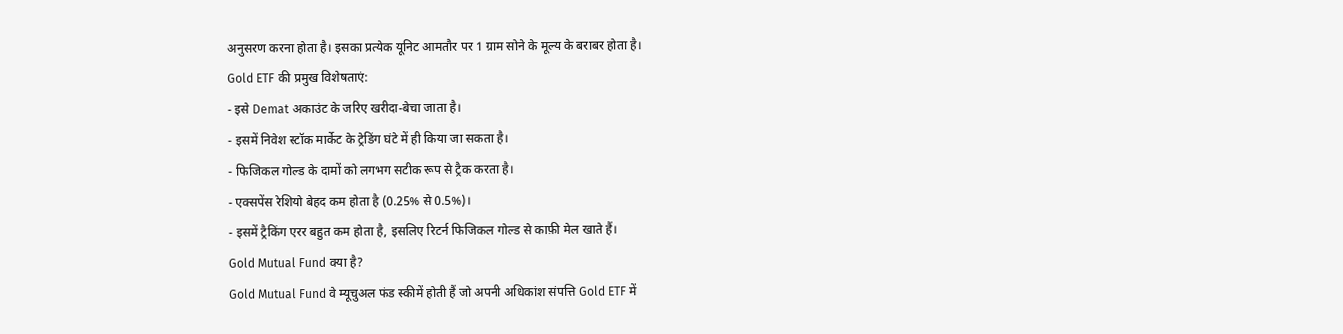अनुसरण करना होता है। इसका प्रत्येक यूनिट आमतौर पर 1 ग्राम सोने के मूल्य के बराबर होता है।
Gold ETF की प्रमुख विशेषताएं:
- इसे Demat अकाउंट के जरिए खरीदा-बेचा जाता है।
- इसमें निवेश स्टॉक मार्केट के ट्रेडिंग घंटे में ही किया जा सकता है।
- फिजिकल गोल्ड के दामों को लगभग सटीक रूप से ट्रैक करता है।
- एक्सपेंस रेशियो बेहद कम होता है (0.25% से 0.5%)।
- इसमें ट्रैकिंग एरर बहुत कम होता है, इसलिए रिटर्न फिजिकल गोल्ड से काफ़ी मेल खाते हैं।
Gold Mutual Fund क्या है?
Gold Mutual Fund वे म्यूचुअल फंड स्कीमें होती हैं जो अपनी अधिकांश संपत्ति Gold ETF में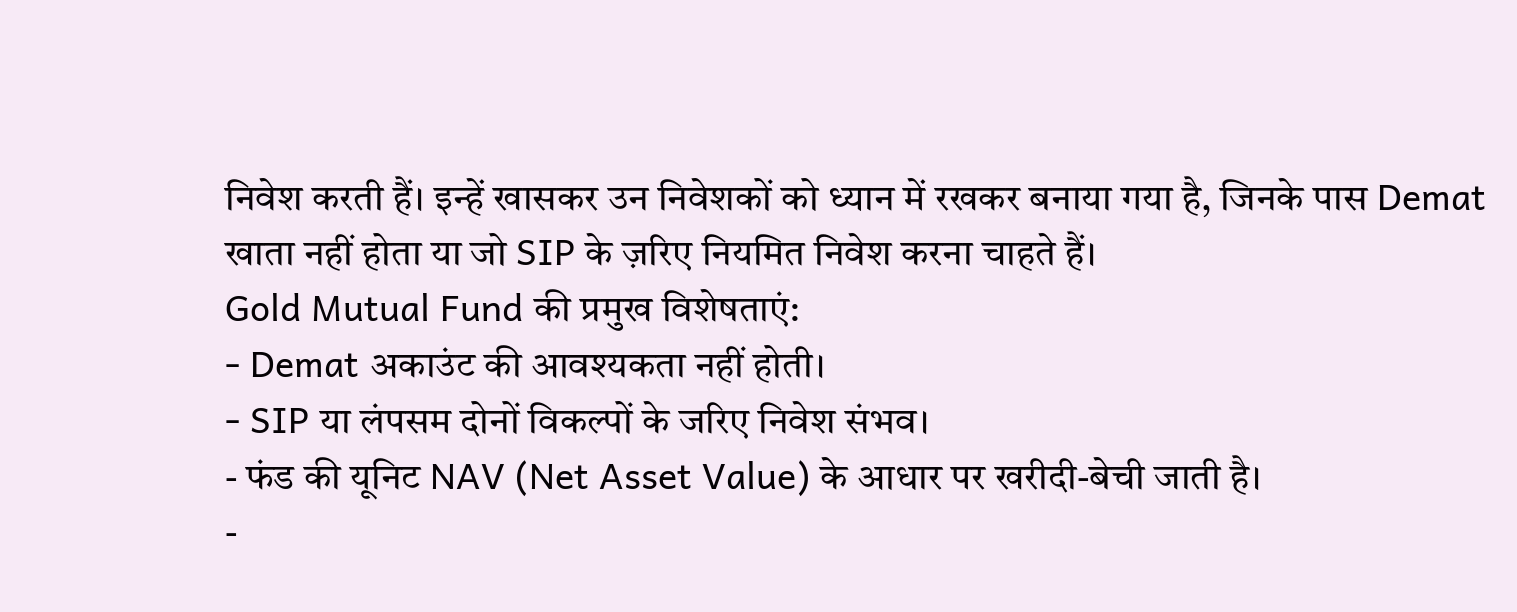निवेश करती हैं। इन्हें खासकर उन निवेशकों को ध्यान में रखकर बनाया गया है, जिनके पास Demat खाता नहीं होता या जो SIP के ज़रिए नियमित निवेश करना चाहते हैं।
Gold Mutual Fund की प्रमुख विशेषताएं:
- Demat अकाउंट की आवश्यकता नहीं होती।
- SIP या लंपसम दोनों विकल्पों के जरिए निवेश संभव।
- फंड की यूनिट NAV (Net Asset Value) के आधार पर खरीदी-बेची जाती है।
-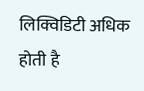लिक्विडिटी अधिक होती है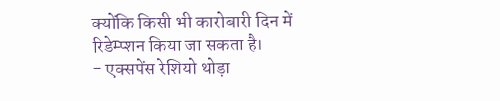क्योंकि किसी भी कारोबारी दिन में रिडेम्प्शन किया जा सकता है।
- एक्सपेंस रेशियो थोड़ा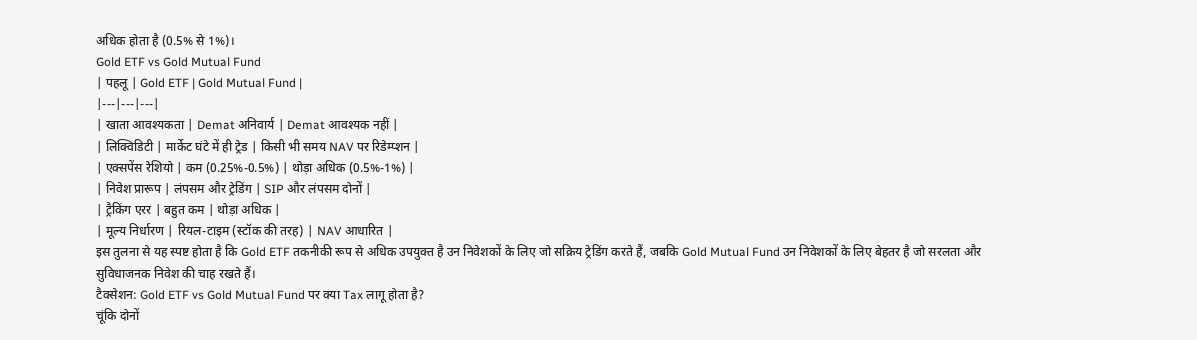अधिक होता है (0.5% से 1%)।
Gold ETF vs Gold Mutual Fund
| पहलू | Gold ETF | Gold Mutual Fund |
|---|---|---|
| खाता आवश्यकता | Demat अनिवार्य | Demat आवश्यक नहीं |
| लिक्विडिटी | मार्केट घंटे में ही ट्रेड | किसी भी समय NAV पर रिडेम्प्शन |
| एक्सपेंस रेशियो | कम (0.25%-0.5%) | थोड़ा अधिक (0.5%-1%) |
| निवेश प्रारूप | लंपसम और ट्रेडिंग | SIP और लंपसम दोनों |
| ट्रैकिंग एरर | बहुत कम | थोड़ा अधिक |
| मूल्य निर्धारण | रियल-टाइम (स्टॉक की तरह) | NAV आधारित |
इस तुलना से यह स्पष्ट होता है कि Gold ETF तकनीकी रूप से अधिक उपयुक्त है उन निवेशकों के लिए जो सक्रिय ट्रेडिंग करते हैं, जबकि Gold Mutual Fund उन निवेशकों के लिए बेहतर है जो सरलता और सुविधाजनक निवेश की चाह रखते हैं।
टैक्सेशन: Gold ETF vs Gold Mutual Fund पर क्या Tax लागू होता है?
चूंकि दोनों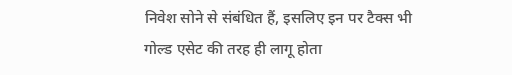निवेश सोने से संबंधित हैं, इसलिए इन पर टैक्स भी गोल्ड एसेट की तरह ही लागू होता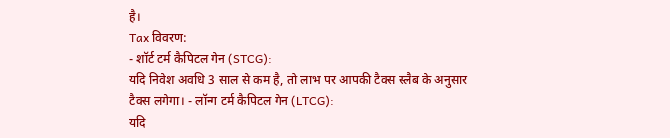है।
Tax विवरण:
- शॉर्ट टर्म कैपिटल गेन (STCG):
यदि निवेश अवधि 3 साल से कम है, तो लाभ पर आपकी टैक्स स्लैब के अनुसार टैक्स लगेगा। - लॉन्ग टर्म कैपिटल गेन (LTCG):
यदि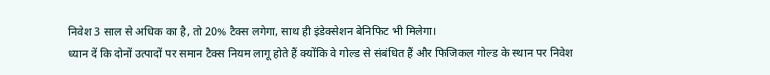निवेश 3 साल से अधिक का है, तो 20% टैक्स लगेगा, साथ ही इंडेक्सेशन बेनिफिट भी मिलेगा।
ध्यान दें कि दोनों उत्पादों पर समान टैक्स नियम लागू होते हैं क्योंकि वे गोल्ड से संबंधित हैं और फिजिकल गोल्ड के स्थान पर निवेश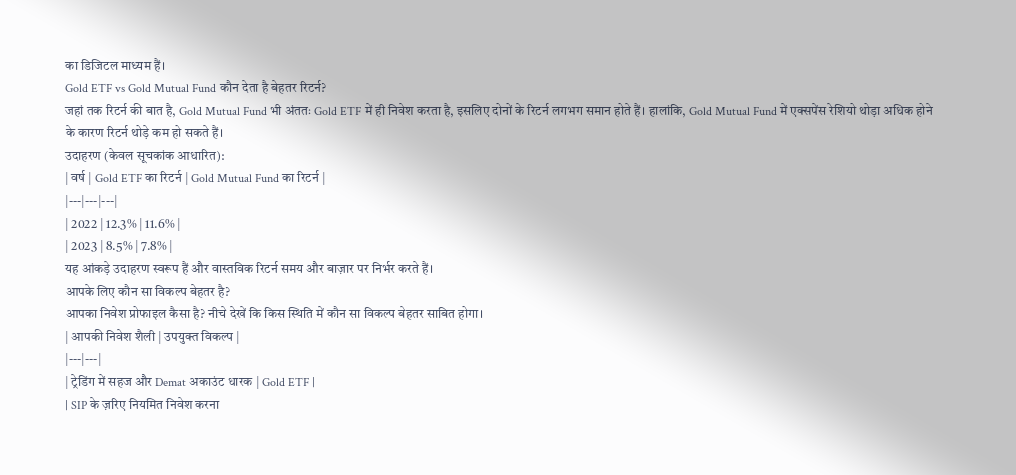का डिजिटल माध्यम हैं।
Gold ETF vs Gold Mutual Fund कौन देता है बेहतर रिटर्न?
जहां तक रिटर्न की बात है, Gold Mutual Fund भी अंततः Gold ETF में ही निवेश करता है, इसलिए दोनों के रिटर्न लगभग समान होते हैं। हालांकि, Gold Mutual Fund में एक्सपेंस रेशियो थोड़ा अधिक होने के कारण रिटर्न थोड़े कम हो सकते हैं।
उदाहरण (केवल सूचकांक आधारित):
| वर्ष | Gold ETF का रिटर्न | Gold Mutual Fund का रिटर्न |
|---|---|---|
| 2022 | 12.3% | 11.6% |
| 2023 | 8.5% | 7.8% |
यह आंकड़े उदाहरण स्वरूप हैं और वास्तविक रिटर्न समय और बाज़ार पर निर्भर करते हैं।
आपके लिए कौन सा विकल्प बेहतर है?
आपका निवेश प्रोफाइल कैसा है? नीचे देखें कि किस स्थिति में कौन सा विकल्प बेहतर साबित होगा।
| आपकी निवेश शैली | उपयुक्त विकल्प |
|---|---|
| ट्रेडिंग में सहज और Demat अकाउंट धारक | Gold ETF |
| SIP के ज़रिए नियमित निवेश करना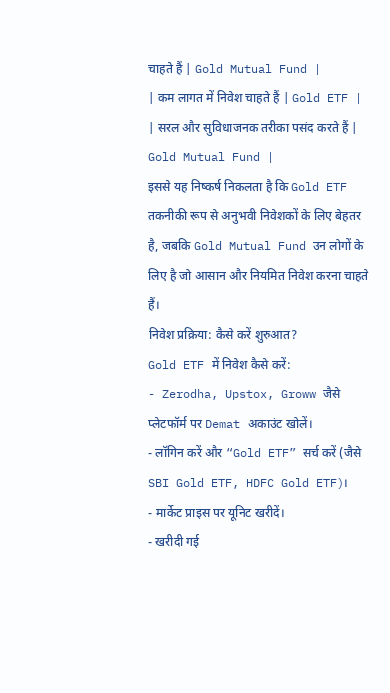चाहते हैं | Gold Mutual Fund |
| कम लागत में निवेश चाहते हैं | Gold ETF |
| सरल और सुविधाजनक तरीका पसंद करते हैं | Gold Mutual Fund |
इससे यह निष्कर्ष निकलता है कि Gold ETF तकनीकी रूप से अनुभवी निवेशकों के लिए बेहतर है, जबकि Gold Mutual Fund उन लोगों के लिए है जो आसान और नियमित निवेश करना चाहते हैं।
निवेश प्रक्रिया: कैसे करें शुरुआत?
Gold ETF में निवेश कैसे करें:
- Zerodha, Upstox, Groww जैसे प्लेटफॉर्म पर Demat अकाउंट खोलें।
- लॉगिन करें और “Gold ETF” सर्च करें (जैसे SBI Gold ETF, HDFC Gold ETF)।
- मार्केट प्राइस पर यूनिट खरीदें।
- खरीदी गई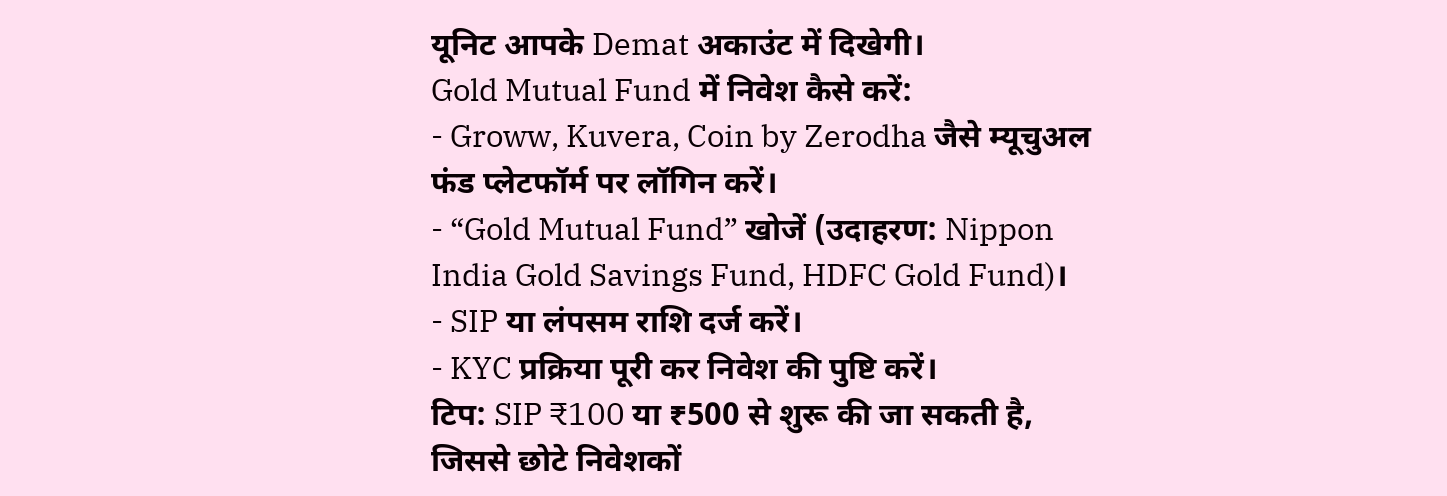यूनिट आपके Demat अकाउंट में दिखेगी।
Gold Mutual Fund में निवेश कैसे करें:
- Groww, Kuvera, Coin by Zerodha जैसे म्यूचुअल फंड प्लेटफॉर्म पर लॉगिन करें।
- “Gold Mutual Fund” खोजें (उदाहरण: Nippon India Gold Savings Fund, HDFC Gold Fund)।
- SIP या लंपसम राशि दर्ज करें।
- KYC प्रक्रिया पूरी कर निवेश की पुष्टि करें।
टिप: SIP ₹100 या ₹500 से शुरू की जा सकती है, जिससे छोटे निवेशकों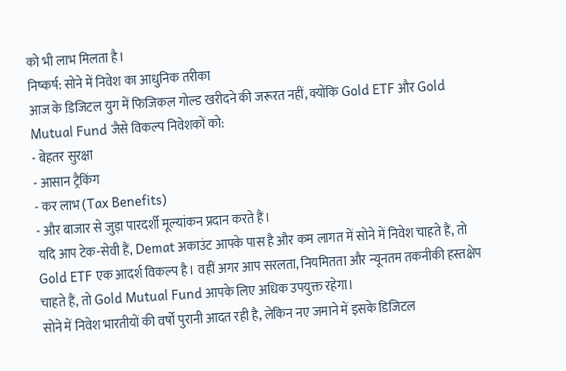को भी लाभ मिलता है।
निष्कर्ष: सोने में निवेश का आधुनिक तरीका
आज के डिजिटल युग में फिजिकल गोल्ड खरीदने की जरूरत नहीं, क्योंकि Gold ETF और Gold Mutual Fund जैसे विकल्प निवेशकों को:
- बेहतर सुरक्षा
- आसान ट्रैकिंग
- कर लाभ (Tax Benefits)
- और बाजार से जुड़ा पारदर्शी मूल्यांकन प्रदान करते हैं।
यदि आप टेक-सेवी हैं, Demat अकाउंट आपके पास है और कम लागत में सोने में निवेश चाहते हैं, तो Gold ETF एक आदर्श विकल्प है। वहीं अगर आप सरलता, नियमितता और न्यूनतम तकनीकी हस्तक्षेप चाहते हैं, तो Gold Mutual Fund आपके लिए अधिक उपयुक्त रहेगा।
सोने में निवेश भारतीयों की वर्षों पुरानी आदत रही है, लेकिन नए जमाने में इसके डिजिटल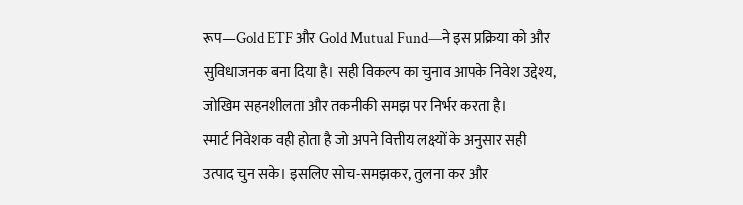रूप—Gold ETF और Gold Mutual Fund—ने इस प्रक्रिया को और सुविधाजनक बना दिया है। सही विकल्प का चुनाव आपके निवेश उद्देश्य, जोखिम सहनशीलता और तकनीकी समझ पर निर्भर करता है।
स्मार्ट निवेशक वही होता है जो अपने वित्तीय लक्ष्यों के अनुसार सही उत्पाद चुन सके। इसलिए सोच-समझकर, तुलना कर और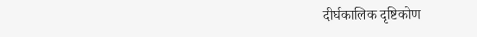दीर्घकालिक दृष्टिकोण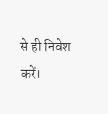से ही निवेश करें।